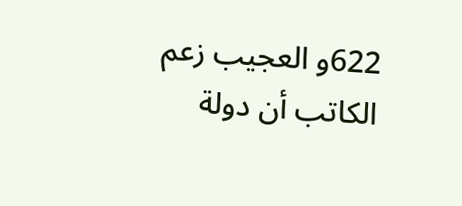622و العجيب زعم الكاتب أن دولة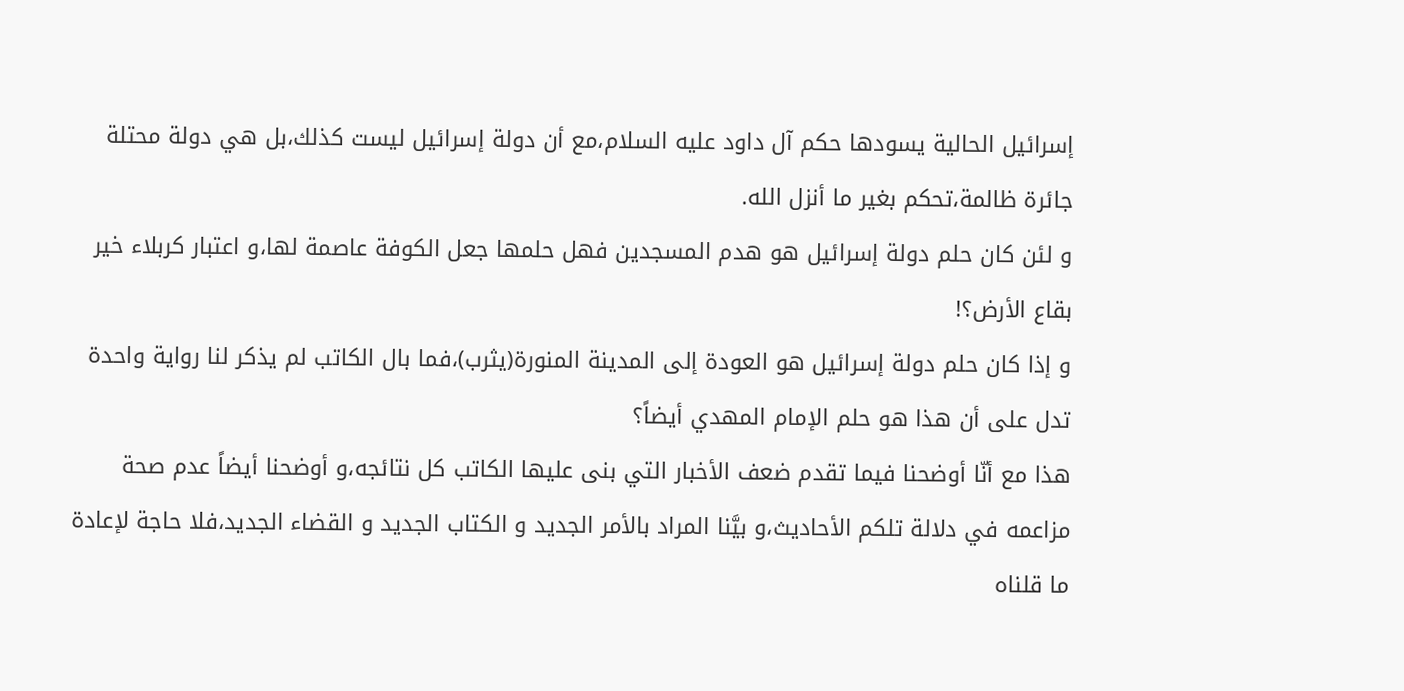إسرائيل الحالية يسودها حكم آل داود عليه السلام،مع أن دولة إسرائيل ليست كذلك،بل هي دولة محتلة جائرة ظالمة،تحكم بغير ما أنزل الله.
و لئن كان حلم دولة إسرائيل هو هدم المسجدين فهل حلمها جعل الكوفة عاصمة لها،و اعتبار كربلاء خير بقاع الأرض؟!
و إذا كان حلم دولة إسرائيل هو العودة إلى المدينة المنورة(يثرب)،فما بال الكاتب لم يذكر لنا رواية واحدة تدل على أن هذا هو حلم الإمام المهدي أيضاً؟
هذا مع أنّا أوضحنا فيما تقدم ضعف الأخبار التي بنى عليها الكاتب كل نتائجه،و أوضحنا أيضاً عدم صحة مزاعمه في دلالة تلكم الأحاديث،و بيَّنا المراد بالأمر الجديد و الكتاب الجديد و القضاء الجديد،فلا حاجة لإعادة ما قلناه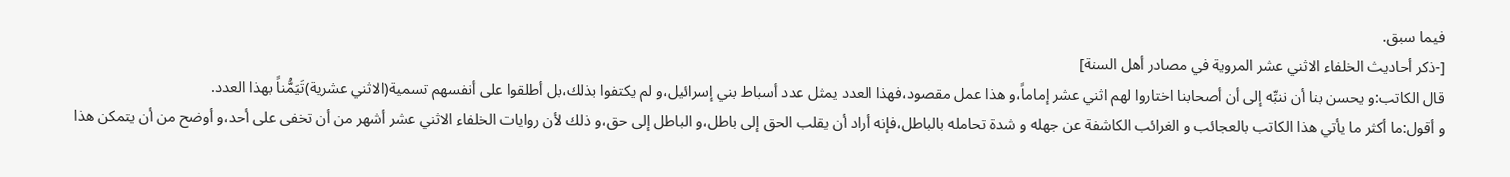فيما سبق.
[-ذكر أحاديث الخلفاء الاثني عشر المروية في مصادر أهل السنة]
قال الكاتب:و يحسن بنا أن ننبِّه إلى أن أصحابنا اختاروا لهم اثني عشر إماماً،و هذا عمل مقصود،فهذا العدد يمثل عدد أسباط بني إسرائيل،و لم يكتفوا بذلك،بل أطلقوا على أنفسهم تسمية(الاثني عشرية)تَيَمُّناً بهذا العدد.
و أقول:ما أكثر ما يأتي هذا الكاتب بالعجائب و الغرائب الكاشفة عن جهله و شدة تحامله بالباطل،فإنه أراد أن يقلب الحق إلى باطل،و الباطل إلى حق،و ذلك لأن روايات الخلفاء الاثني عشر أشهر من أن تخفى على أحد،و أوضح من أن يتمكن هذا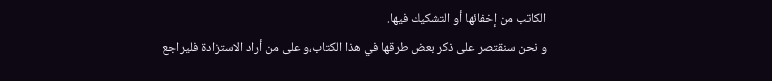الكاتب من إخفائها أو التشكيك فيها.
و نحن سنقتصر على ذكر بعض طرقها في هذا الكتاب،و على من أراد الاستزادة فليراجع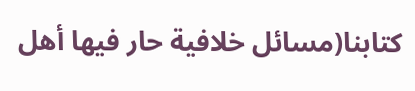كتابنا(مسائل خلافية حار فيها أهل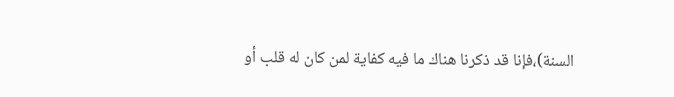السنة)،فإنا قد ذكرنا هناك ما فيه كفاية لمن كان له قلب أو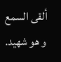ألقى السمع و هو شهيد.